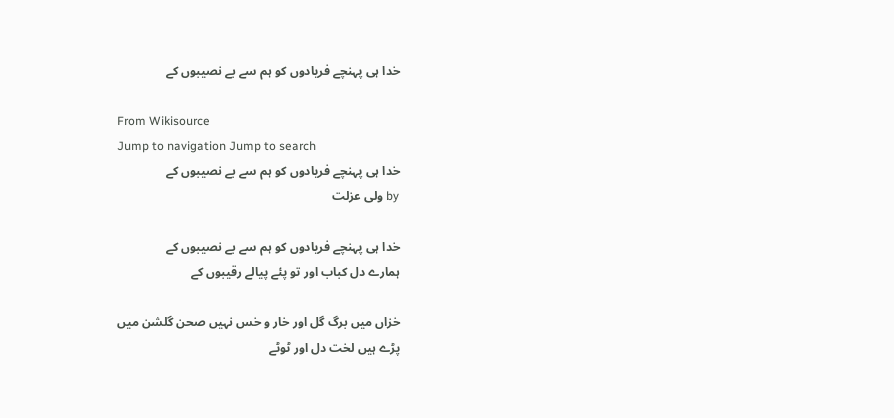خدا ہی پہنچے فریادوں کو ہم سے بے نصیبوں کے

From Wikisource
Jump to navigation Jump to search
خدا ہی پہنچے فریادوں کو ہم سے بے نصیبوں کے
by ولی عزلت

خدا ہی پہنچے فریادوں کو ہم سے بے نصیبوں کے
ہمارے دل کباب اور تو پئے پیالے رقیبوں کے

خزاں میں برگ گل اور خار و خس نہیں صحن گلشن میں
پڑے ہیں لخت دل اور ٹوٹے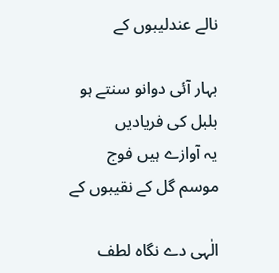نالے عندلیبوں کے

بہار آئی دوانو سنتے ہو بلبل کی فریادیں
یہ آوازے ہیں فوج موسم گل کے نقیبوں کے

الٰہی دے نگاہ لطف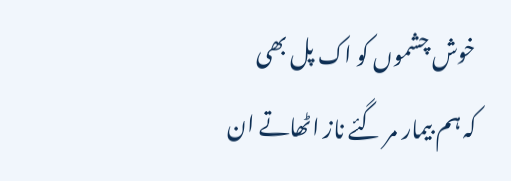خوش چشموں کو اک پل بھی
کہ ہم بیمار مر گئے ناز اٹھاتے ان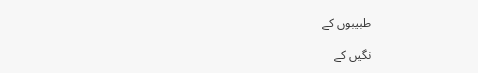طبیبوں کے

نگیں کے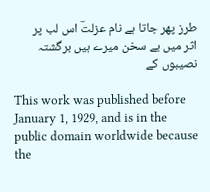طرز پھر جاتا ہے نام عزلتؔ اس لب پر
اثر میں بے سخن میرے ہیں برگشتہ نصیبوں کے

This work was published before January 1, 1929, and is in the public domain worldwide because the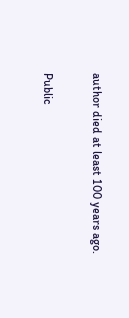author died at least 100 years ago.

Public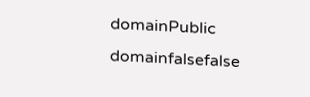domainPublic domainfalsefalse